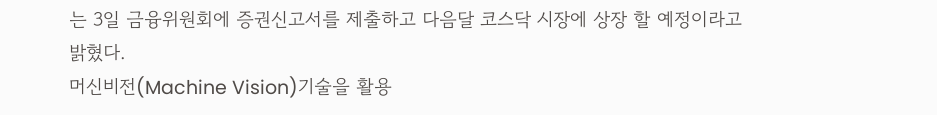는 3일 금융위원회에 증권신고서를 제출하고 다음달 코스닥 시장에 상장 할 예정이라고 밝혔다.
머신비전(Machine Vision)기술을 활용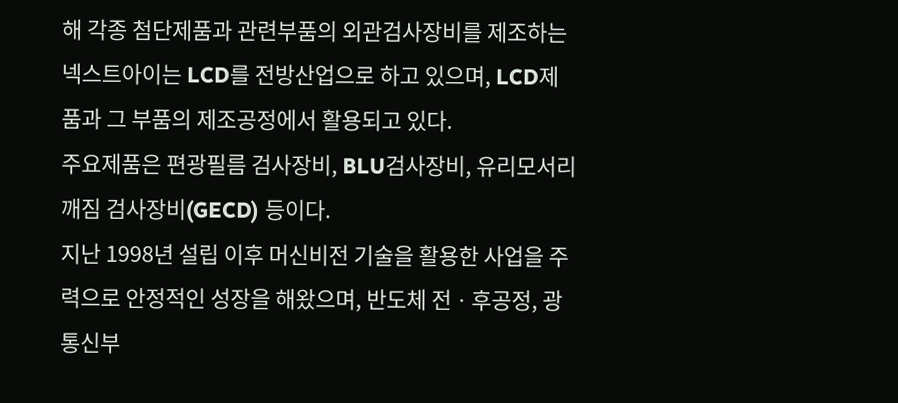해 각종 첨단제품과 관련부품의 외관검사장비를 제조하는 넥스트아이는 LCD를 전방산업으로 하고 있으며, LCD제품과 그 부품의 제조공정에서 활용되고 있다.
주요제품은 편광필름 검사장비, BLU검사장비, 유리모서리 깨짐 검사장비(GECD) 등이다.
지난 1998년 설립 이후 머신비전 기술을 활용한 사업을 주력으로 안정적인 성장을 해왔으며, 반도체 전ㆍ후공정, 광통신부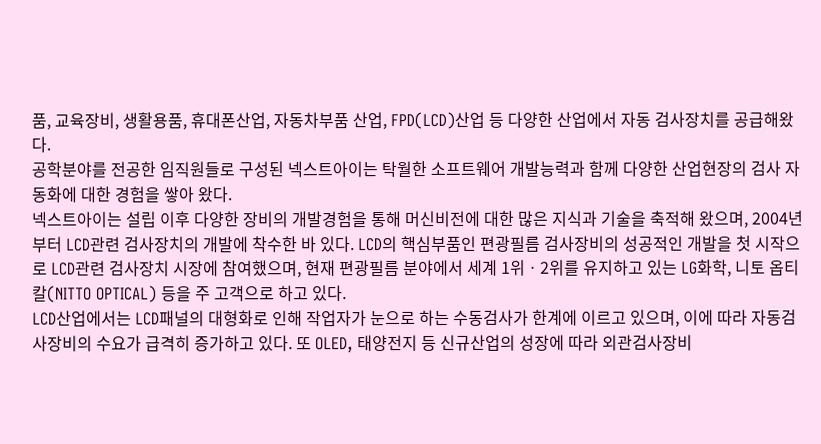품, 교육장비, 생활용품, 휴대폰산업, 자동차부품 산업, FPD(LCD)산업 등 다양한 산업에서 자동 검사장치를 공급해왔다.
공학분야를 전공한 임직원들로 구성된 넥스트아이는 탁월한 소프트웨어 개발능력과 함께 다양한 산업현장의 검사 자동화에 대한 경험을 쌓아 왔다.
넥스트아이는 설립 이후 다양한 장비의 개발경험을 통해 머신비전에 대한 많은 지식과 기술을 축적해 왔으며, 2004년부터 LCD관련 검사장치의 개발에 착수한 바 있다. LCD의 핵심부품인 편광필름 검사장비의 성공적인 개발을 첫 시작으로 LCD관련 검사장치 시장에 참여했으며, 현재 편광필름 분야에서 세계 1위ㆍ2위를 유지하고 있는 LG화학, 니토 옵티칼(NITTO OPTICAL) 등을 주 고객으로 하고 있다.
LCD산업에서는 LCD패널의 대형화로 인해 작업자가 눈으로 하는 수동검사가 한계에 이르고 있으며, 이에 따라 자동검사장비의 수요가 급격히 증가하고 있다. 또 OLED, 태양전지 등 신규산업의 성장에 따라 외관검사장비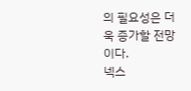의 필요성은 더욱 증가할 전망이다.
넥스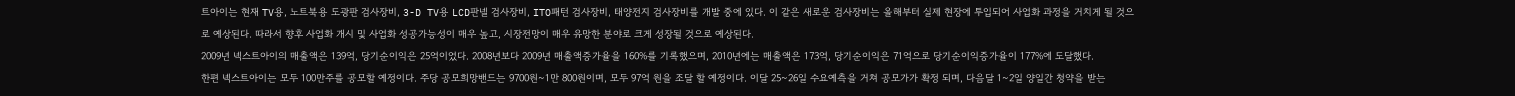트아이는 현재 TV용, 노트북용 도광판 검사장비, 3-D TV용 LCD판넬 검사장비, ITO패턴 검사장비, 태양전지 검사장비를 개발 중에 있다. 이 같은 새로운 검사장비는 올해부터 실제 현장에 투입되어 사업화 과정을 거치게 될 것으로 예상된다. 따라서 향후 사업화 개시 및 사업화 성공가능성이 매우 높고, 시장전망이 매우 유망한 분야로 크게 성장될 것으로 예상된다.
2009년 넥스트아이의 매출액은 139억, 당기순이익은 25억이었다. 2008년보다 2009년 매출액증가율을 160%를 기록했으며, 2010년에는 매출액은 173억, 당기순이익은 71억으로 당기순이익증가율이 177%에 도달했다.
한편 넥스트아이는 모두 100만주를 공모할 예정이다. 주당 공모희망밴드는 9700원~1만 800원이며, 모두 97억 원을 조달 할 예정이다. 이달 25~26일 수요예측을 거쳐 공모가가 확정 되며, 다음달 1~2일 양일간 청약을 받는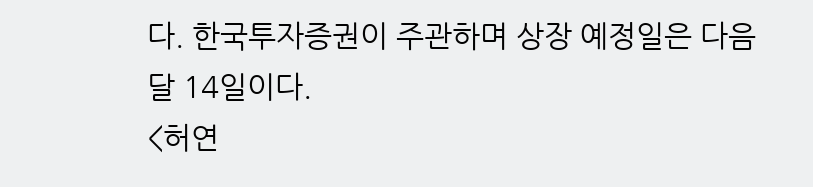다. 한국투자증권이 주관하며 상장 예정일은 다음달 14일이다.
<허연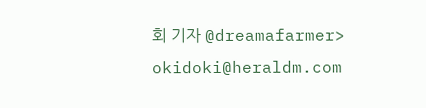회 기자 @dreamafarmer> okidoki@heraldm.com